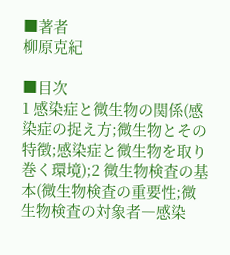■著者
柳原克紀

■目次
1 感染症と微生物の関係(感染症の捉え方;微生物とその特徴;感染症と微生物を取り巻く環境);2 微生物検査の基本(微生物検査の重要性;微生物検査の対象者―感染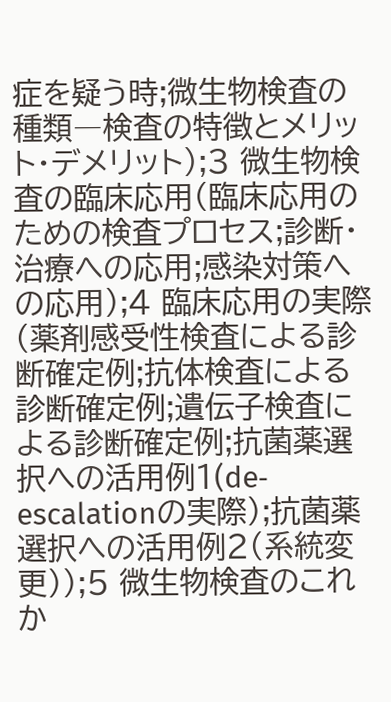症を疑う時;微生物検査の種類―検査の特徴とメリット・デメリット);3 微生物検査の臨床応用(臨床応用のための検査プロセス;診断・治療への応用;感染対策への応用);4 臨床応用の実際(薬剤感受性検査による診断確定例;抗体検査による診断確定例;遺伝子検査による診断確定例;抗菌薬選択への活用例1(de‐escalationの実際);抗菌薬選択への活用例2(系統変更));5 微生物検査のこれか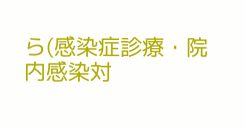ら(感染症診療・院内感染対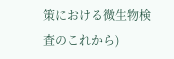策における微生物検査のこれから)